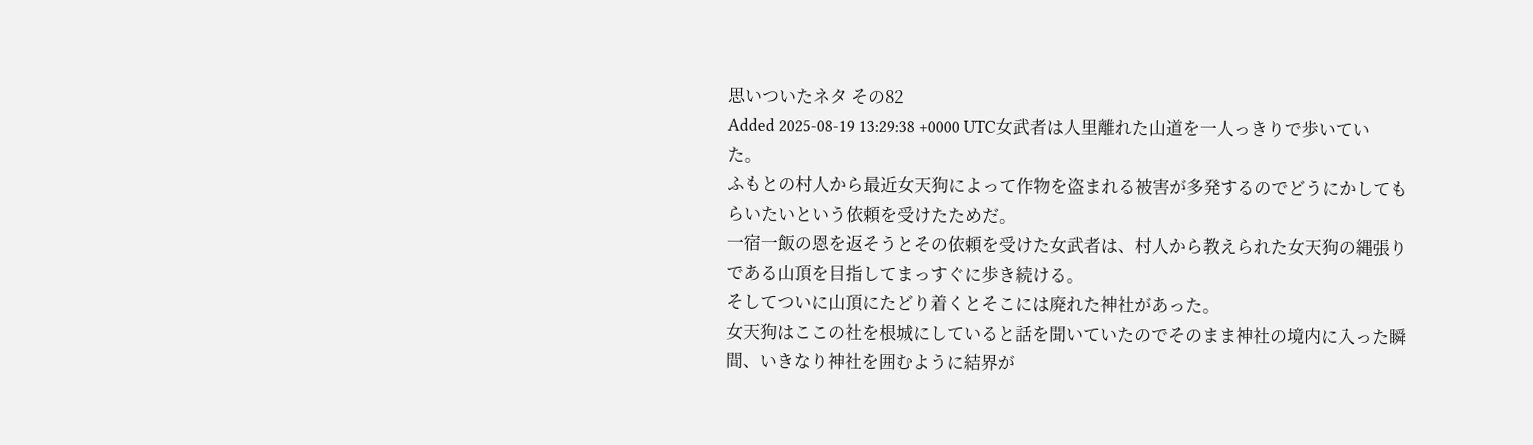思いついたネタ その82
Added 2025-08-19 13:29:38 +0000 UTC女武者は人里離れた山道を一人っきりで歩いていた。
ふもとの村人から最近女天狗によって作物を盗まれる被害が多発するのでどうにかしてもらいたいという依頼を受けたためだ。
一宿一飯の恩を返そうとその依頼を受けた女武者は、村人から教えられた女天狗の縄張りである山頂を目指してまっすぐに歩き続ける。
そしてついに山頂にたどり着くとそこには廃れた神社があった。
女天狗はここの社を根城にしていると話を聞いていたのでそのまま神社の境内に入った瞬間、いきなり神社を囲むように結界が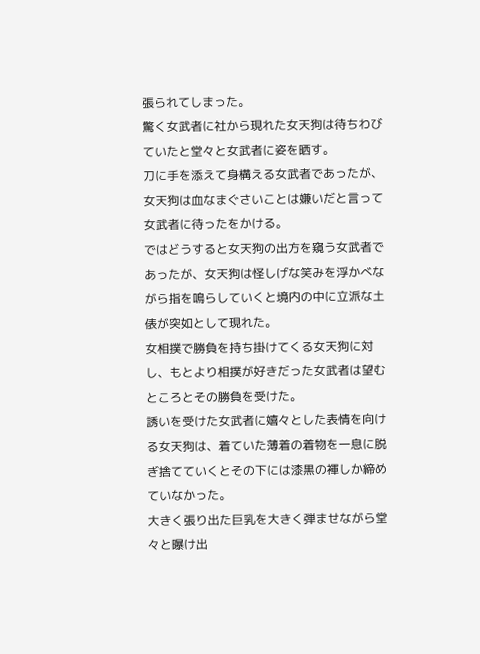張られてしまった。
驚く女武者に社から現れた女天狗は待ちわびていたと堂々と女武者に姿を晒す。
刀に手を添えて身構える女武者であったが、女天狗は血なまぐさいことは嫌いだと言って女武者に待ったをかける。
ではどうすると女天狗の出方を窺う女武者であったが、女天狗は怪しげな笑みを浮かべながら指を鳴らしていくと境内の中に立派な土俵が突如として現れた。
女相撲で勝負を持ち掛けてくる女天狗に対し、もとより相撲が好きだった女武者は望むところとその勝負を受けた。
誘いを受けた女武者に嬉々とした表情を向ける女天狗は、着ていた薄着の着物を一息に脱ぎ捨てていくとその下には漆黒の褌しか締めていなかった。
大きく張り出た巨乳を大きく弾ませながら堂々と曝け出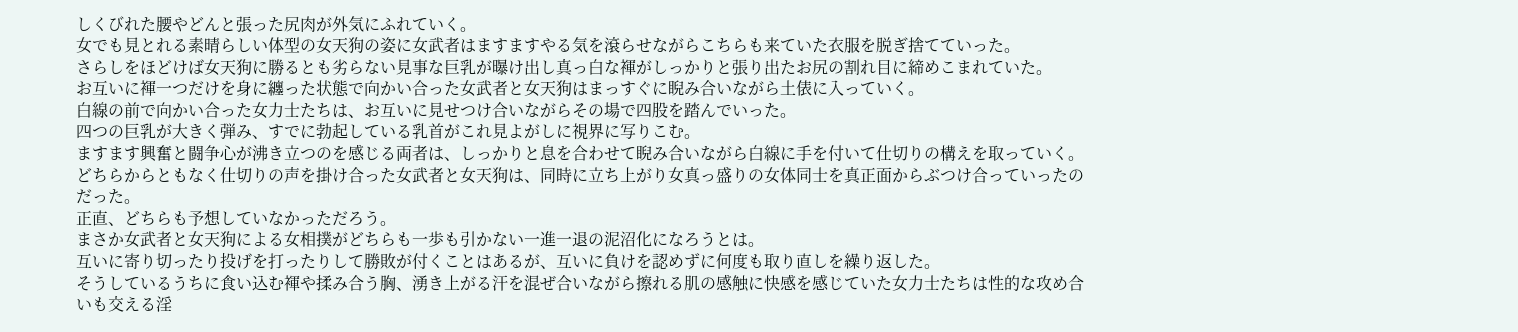しくびれた腰やどんと張った尻肉が外気にふれていく。
女でも見とれる素晴らしい体型の女天狗の姿に女武者はますますやる気を滾らせながらこちらも来ていた衣服を脱ぎ捨てていった。
さらしをほどけば女天狗に勝るとも劣らない見事な巨乳が曝け出し真っ白な褌がしっかりと張り出たお尻の割れ目に締めこまれていた。
お互いに褌一つだけを身に纏った状態で向かい合った女武者と女天狗はまっすぐに睨み合いながら土俵に入っていく。
白線の前で向かい合った女力士たちは、お互いに見せつけ合いながらその場で四股を踏んでいった。
四つの巨乳が大きく弾み、すでに勃起している乳首がこれ見よがしに視界に写りこむ。
ますます興奮と闘争心が沸き立つのを感じる両者は、しっかりと息を合わせて睨み合いながら白線に手を付いて仕切りの構えを取っていく。
どちらからともなく仕切りの声を掛け合った女武者と女天狗は、同時に立ち上がり女真っ盛りの女体同士を真正面からぶつけ合っていったのだった。
正直、どちらも予想していなかっただろう。
まさか女武者と女天狗による女相撲がどちらも一歩も引かない一進一退の泥沼化になろうとは。
互いに寄り切ったり投げを打ったりして勝敗が付くことはあるが、互いに負けを認めずに何度も取り直しを繰り返した。
そうしているうちに食い込む褌や揉み合う胸、湧き上がる汗を混ぜ合いながら擦れる肌の感触に快感を感じていた女力士たちは性的な攻め合いも交える淫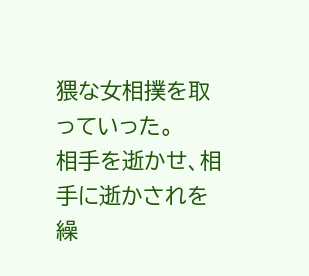猥な女相撲を取っていった。
相手を逝かせ、相手に逝かされを繰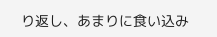り返し、あまりに食い込み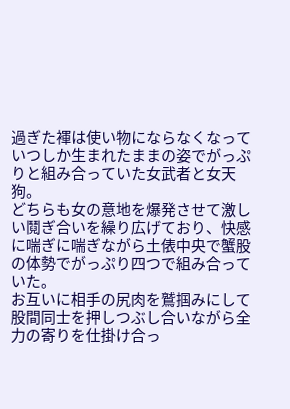過ぎた褌は使い物にならなくなっていつしか生まれたままの姿でがっぷりと組み合っていた女武者と女天狗。
どちらも女の意地を爆発させて激しい鬩ぎ合いを繰り広げており、快感に喘ぎに喘ぎながら土俵中央で蟹股の体勢でがっぷり四つで組み合っていた。
お互いに相手の尻肉を鷲掴みにして股間同士を押しつぶし合いながら全力の寄りを仕掛け合っ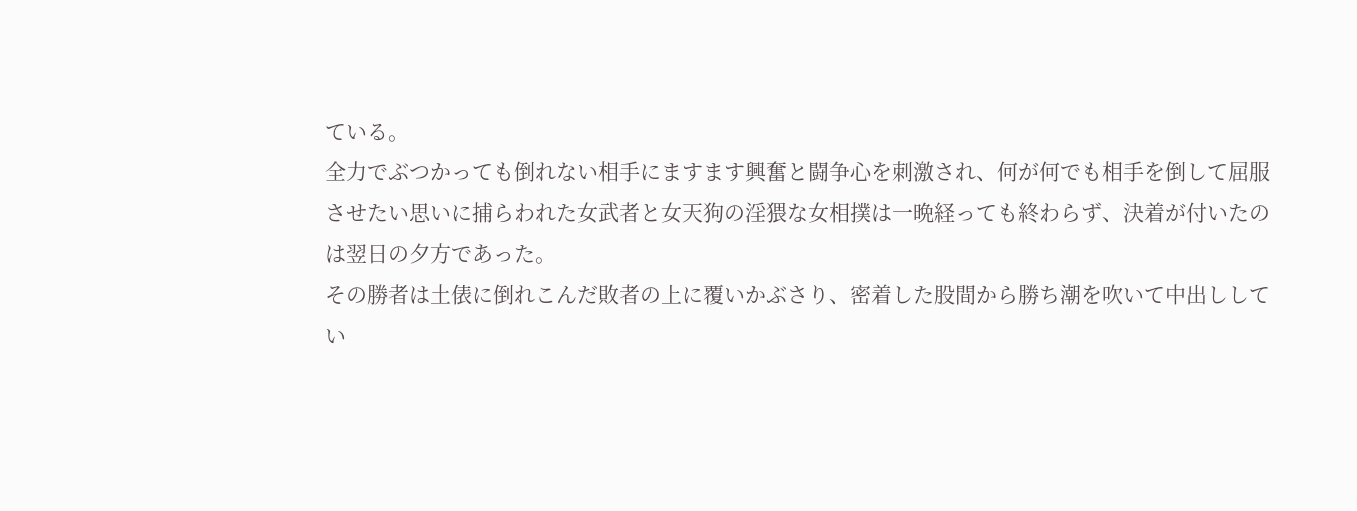ている。
全力でぶつかっても倒れない相手にますます興奮と闘争心を刺激され、何が何でも相手を倒して屈服させたい思いに捕らわれた女武者と女天狗の淫猥な女相撲は一晩経っても終わらず、決着が付いたのは翌日の夕方であった。
その勝者は土俵に倒れこんだ敗者の上に覆いかぶさり、密着した股間から勝ち潮を吹いて中出ししてい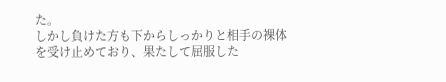た。
しかし負けた方も下からしっかりと相手の裸体を受け止めており、果たして屈服した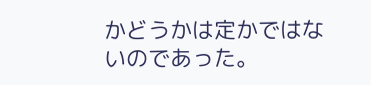かどうかは定かではないのであった。